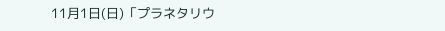11月1日(日)「プラネタリウ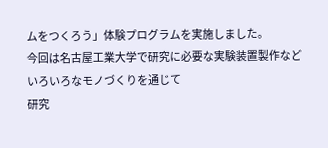ムをつくろう」体験プログラムを実施しました。
今回は名古屋工業大学で研究に必要な実験装置製作などいろいろなモノづくりを通じて
研究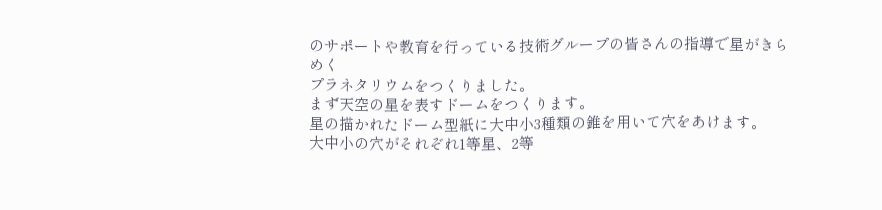のサポートや教育を行っている技術グループの皆さんの指導で星がきらめく
プラネタリウムをつくりました。
まず天空の星を表すドームをつくります。
星の描かれたドーム型紙に大中小3種類の錐を用いて穴をあけます。
大中小の穴がそれぞれ1等星、2等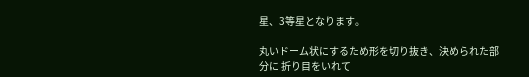星、3等星となります。

丸いドーム状にするため形を切り抜き、決められた部分に 折り目をいれて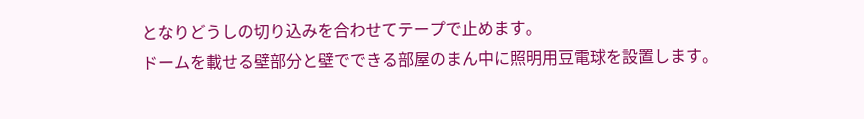となりどうしの切り込みを合わせてテープで止めます。
ドームを載せる壁部分と壁でできる部屋のまん中に照明用豆電球を設置します。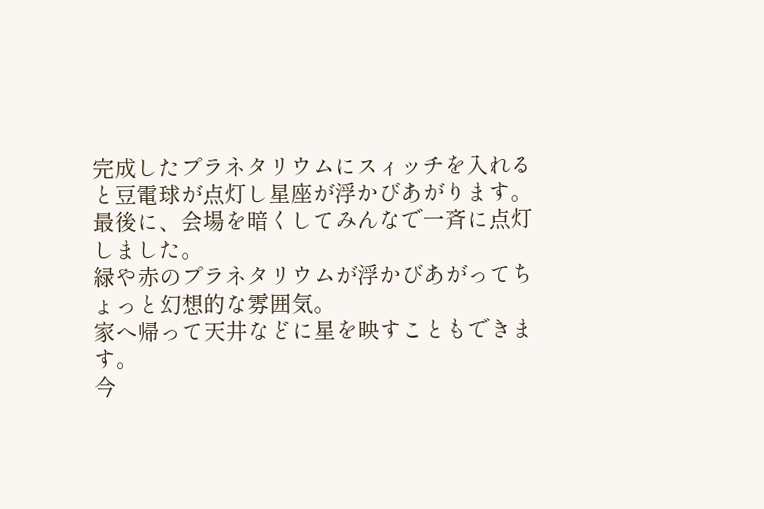完成したプラネタリウムにスィッチを入れると豆電球が点灯し星座が浮かびあがります。
最後に、会場を暗くしてみんなで一斉に点灯しました。
緑や赤のプラネタリウムが浮かびあがってちょっと幻想的な雰囲気。
家へ帰って天井などに星を映すこともできます。
今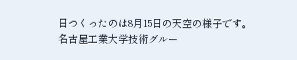日つくったのは8月15日の天空の様子です。
名古屋工業大学技術グルー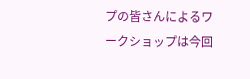プの皆さんによるワークショップは今回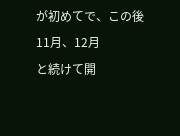が初めてで、この後11月、12月
と続けて開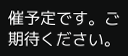催予定です。ご期待ください。